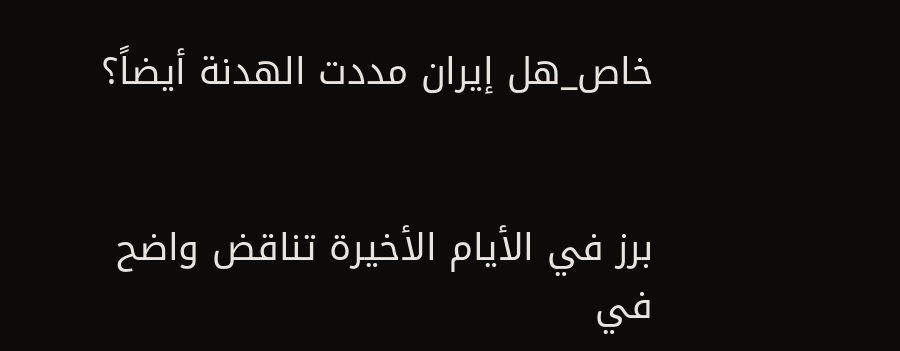خاص_هل إيران مددت الهدنة أيضاً؟


برز في الأيام الأخيرة تناقض واضح في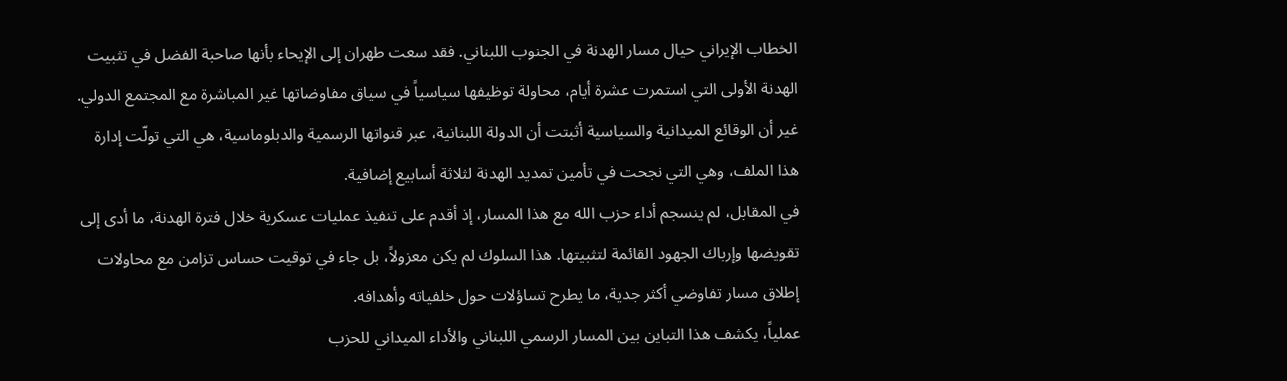الخطاب الإيراني حيال مسار الهدنة في الجنوب اللبناني. فقد سعت طهران إلى الإيحاء بأنها صاحبة الفضل في تثبيت الهدنة الأولى التي استمرت عشرة أيام، محاولة توظيفها سياسياً في سياق مفاوضاتها غير المباشرة مع المجتمع الدولي. غير أن الوقائع الميدانية والسياسية أثبتت أن الدولة اللبنانية، عبر قنواتها الرسمية والدبلوماسية، هي التي تولّت إدارة هذا الملف، وهي التي نجحت في تأمين تمديد الهدنة لثلاثة أسابيع إضافية.
في المقابل، لم ينسجم أداء حزب الله مع هذا المسار، إذ أقدم على تنفيذ عمليات عسكرية خلال فترة الهدنة، ما أدى إلى تقويضها وإرباك الجهود القائمة لتثبيتها. هذا السلوك لم يكن معزولاً، بل جاء في توقيت حساس تزامن مع محاولات إطلاق مسار تفاوضي أكثر جدية، ما يطرح تساؤلات حول خلفياته وأهدافه.
عملياً، يكشف هذا التباين بين المسار الرسمي اللبناني والأداء الميداني للحزب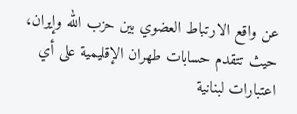عن واقع الارتباط العضوي بين حزب الله وإيران، حيث تتقدم حسابات طهران الإقليمية على أي اعتبارات لبنانية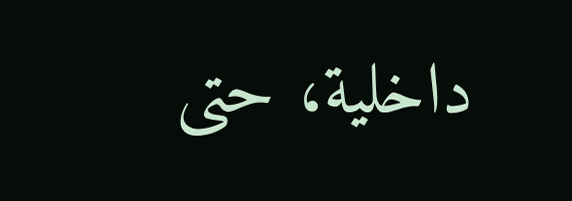داخلية، حتى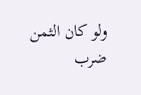ولو كان الثمن ضرب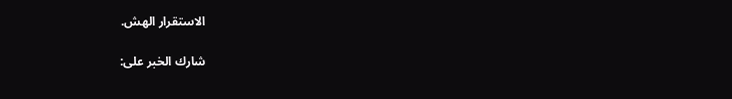الاستقرار الهش.

شارك الخبر على: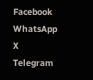Facebook
WhatsApp
X
Telegram